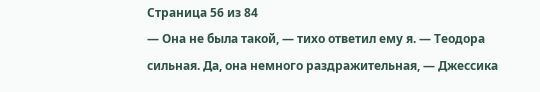Страница 56 из 84
— Она не была такой, — тихо ответил ему я. — Теодора сильная. Да, она немного раздражительная, — Джессика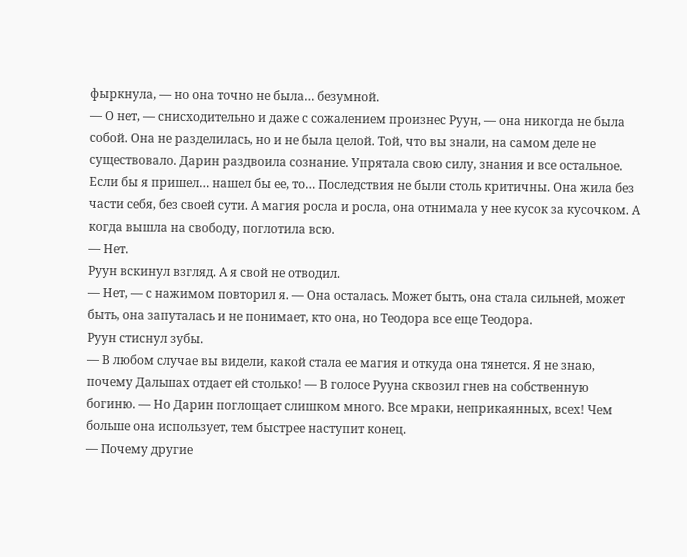фыркнула, — но она точно не была… безумной.
— О нет, — снисходительно и даже с сожалением произнес Руун, — она никогда не была собой. Она не разделилась, но и не была целой. Той, что вы знали, на самом деле не существовало. Дарин раздвоила сознание. Упрятала свою силу, знания и все остальное. Если бы я пришел… нашел бы ее, то… Последствия не были столь критичны. Она жила без части себя, без своей сути. А магия росла и росла, она отнимала у нее кусок за кусочком. А когда вышла на свободу, поглотила всю.
— Нет.
Руун вскинул взгляд. А я свой не отводил.
— Нет, — с нажимом повторил я. — Она осталась. Может быть, она стала сильней, может быть, она запуталась и не понимает, кто она, но Теодора все еще Теодора.
Руун стиснул зубы.
— В любом случае вы видели, какой стала ее магия и откуда она тянется. Я не знаю, почему Дальшах отдает ей столько! — В голосе Рууна сквозил гнев на собственную богиню. — Но Дарин поглощает слишком много. Все мраки, неприкаянных, всех! Чем больше она использует, тем быстрее наступит конец.
— Почему другие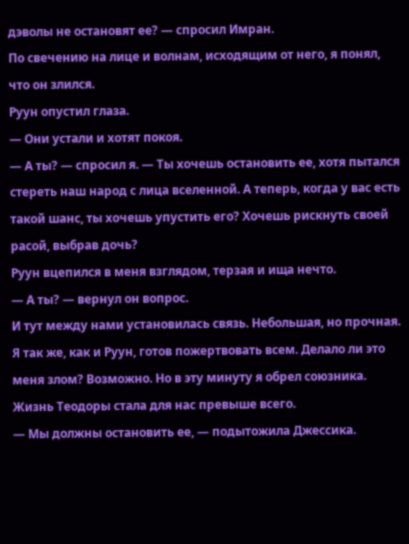дэволы не остановят ее? — спросил Имран.
По свечению на лице и волнам, исходящим от него, я понял, что он злился.
Руун опустил глаза.
— Они устали и хотят покоя.
— А ты? — спросил я. — Ты хочешь остановить ее, хотя пытался стереть наш народ с лица вселенной. А теперь, когда у вас есть такой шанс, ты хочешь упустить его? Хочешь рискнуть своей расой, выбрав дочь?
Руун вцепился в меня взглядом, терзая и ища нечто.
— А ты? — вернул он вопрос.
И тут между нами установилась связь. Небольшая, но прочная. Я так же, как и Руун, готов пожертвовать всем. Делало ли это меня злом? Возможно. Но в эту минуту я обрел союзника. Жизнь Теодоры стала для нас превыше всего.
— Мы должны остановить ее, — подытожила Джессика.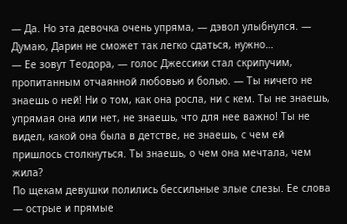— Да. Но эта девочка очень упряма, — дэвол улыбнулся. — Думаю, Дарин не сможет так легко сдаться, нужно…
— Ее зовут Теодора, — голос Джессики стал скрипучим, пропитанным отчаянной любовью и болью. — Ты ничего не знаешь о ней! Ни о том, как она росла, ни с кем. Ты не знаешь, упрямая она или нет, не знаешь, что для нее важно! Ты не видел, какой она была в детстве, не знаешь, с чем ей пришлось столкнуться. Ты знаешь, о чем она мечтала, чем жила?
По щекам девушки полились бессильные злые слезы. Ее слова — острые и прямые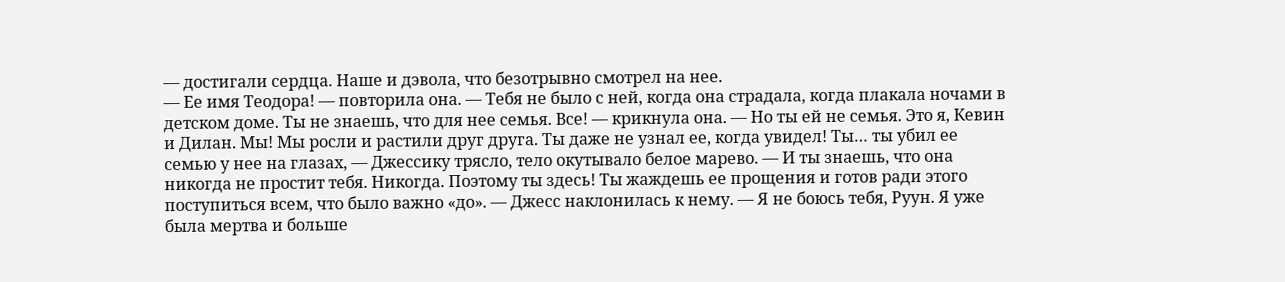— достигали сердца. Наше и дэвола, что безотрывно смотрел на нее.
— Ее имя Теодора! — повторила она. — Тебя не было с ней, когда она страдала, когда плакала ночами в детском доме. Ты не знаешь, что для нее семья. Все! — крикнула она. — Но ты ей не семья. Это я, Кевин и Дилан. Мы! Мы росли и растили друг друга. Ты даже не узнал ее, когда увидел! Ты… ты убил ее семью у нее на глазах, — Джессику трясло, тело окутывало белое марево. — И ты знаешь, что она никогда не простит тебя. Никогда. Поэтому ты здесь! Ты жаждешь ее прощения и готов ради этого поступиться всем, что было важно «до». — Джесс наклонилась к нему. — Я не боюсь тебя, Руун. Я уже была мертва и больше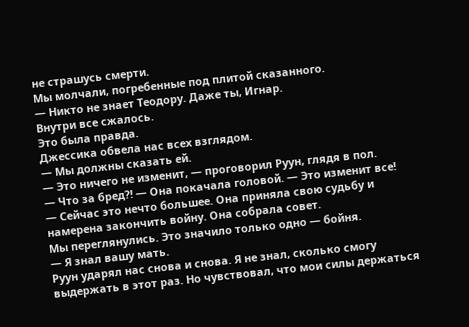не страшусь смерти.
Мы молчали, погребенные под плитой сказанного.
— Никто не знает Теодору. Даже ты, Игнар.
Внутри все сжалось.
Это была правда.
Джессика обвела нас всех взглядом.
— Мы должны сказать ей.
— Это ничего не изменит, — проговорил Руун, глядя в пол.
— Что за бред⁈ — Она покачала головой. — Это изменит все!
— Сейчас это нечто большее. Она приняла свою судьбу и намерена закончить войну. Она собрала совет.
Мы переглянулись. Это значило только одно — бойня.
— Я знал вашу мать.
Руун ударял нас снова и снова. Я не знал, сколько смогу выдержать в этот раз. Но чувствовал, что мои силы держаться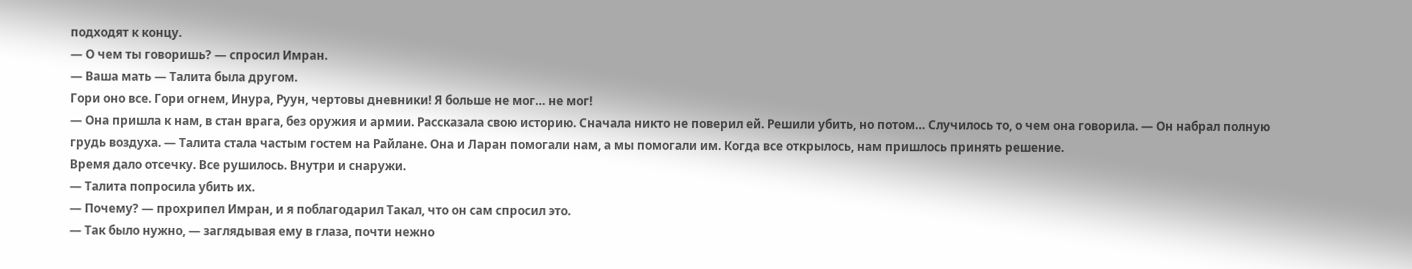подходят к концу.
— О чем ты говоришь? — спросил Имран.
— Ваша мать — Талита была другом.
Гори оно все. Гори огнем, Инура, Руун, чертовы дневники! Я больше не мог… не мог!
— Она пришла к нам, в стан врага, без оружия и армии. Рассказала свою историю. Сначала никто не поверил ей. Решили убить, но потом… Случилось то, о чем она говорила. — Он набрал полную грудь воздуха. — Талита стала частым гостем на Райлане. Она и Ларан помогали нам, а мы помогали им. Когда все открылось, нам пришлось принять решение.
Время дало отсечку. Все рушилось. Внутри и снаружи.
— Талита попросила убить их.
— Почему? — прохрипел Имран, и я поблагодарил Такал, что он сам спросил это.
— Так было нужно, — заглядывая ему в глаза, почти нежно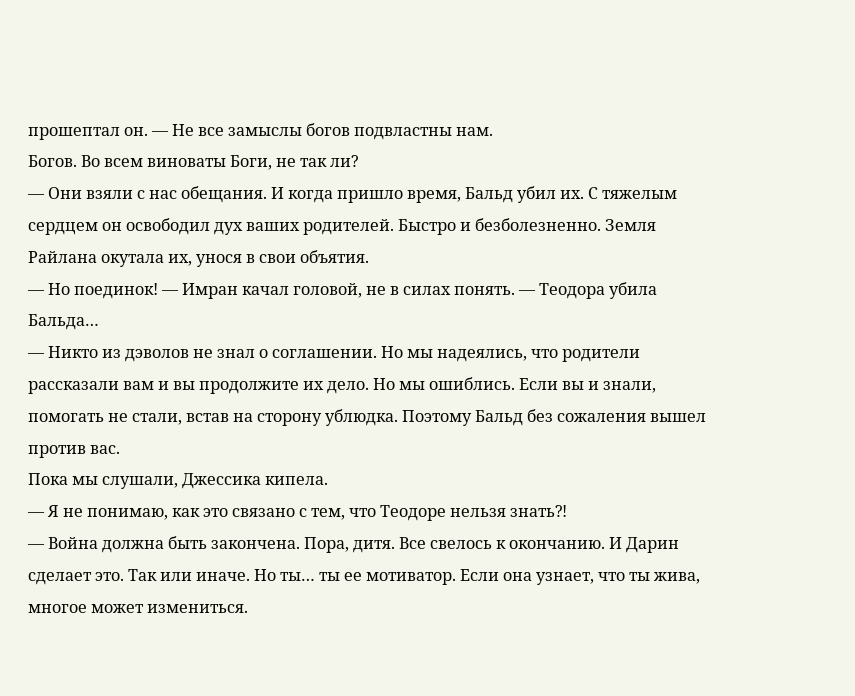прошептал он. — Не все замыслы богов подвластны нам.
Богов. Во всем виноваты Боги, не так ли?
— Они взяли с нас обещания. И когда пришло время, Бальд убил их. С тяжелым сердцем он освободил дух ваших родителей. Быстро и безболезненно. Земля Райлана окутала их, унося в свои объятия.
— Но поединок! — Имран качал головой, не в силах понять. — Теодора убила Бальда…
— Никто из дэволов не знал о соглашении. Но мы надеялись, что родители рассказали вам и вы продолжите их дело. Но мы ошиблись. Если вы и знали, помогать не стали, встав на сторону ублюдка. Поэтому Бальд без сожаления вышел против вас.
Пока мы слушали, Джессика кипела.
— Я не понимаю, как это связано с тем, что Теодоре нельзя знать⁈
— Война должна быть закончена. Пора, дитя. Все свелось к окончанию. И Дарин сделает это. Так или иначе. Но ты… ты ее мотиватор. Если она узнает, что ты жива, многое может измениться.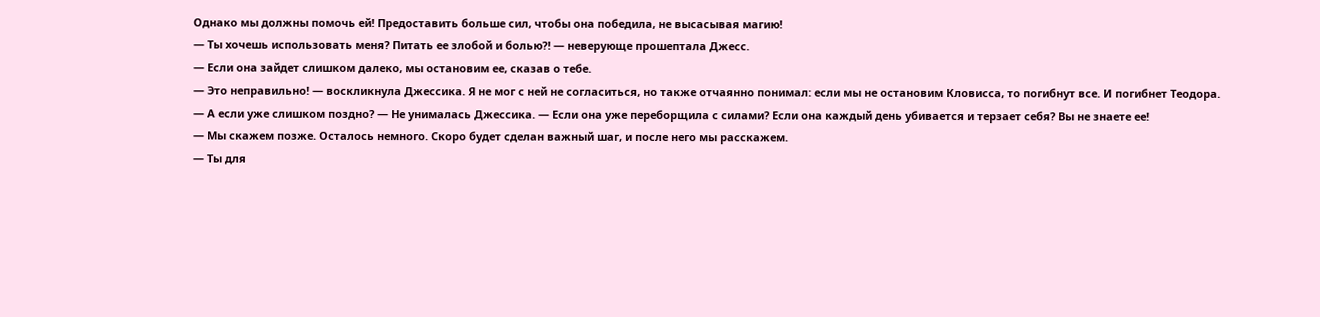Однако мы должны помочь ей! Предоставить больше сил, чтобы она победила, не высасывая магию!
— Ты хочешь использовать меня? Питать ее злобой и болью⁈ — неверующе прошептала Джесс.
— Если она зайдет слишком далеко, мы остановим ее, сказав о тебе.
— Это неправильно! — воскликнула Джессика. Я не мог с ней не согласиться, но также отчаянно понимал: если мы не остановим Кловисса, то погибнут все. И погибнет Теодора.
— А если уже слишком поздно? — Не унималась Джессика. — Если она уже переборщила с силами? Если она каждый день убивается и терзает себя? Вы не знаете ее!
— Мы скажем позже. Осталось немного. Скоро будет сделан важный шаг, и после него мы расскажем.
— Ты для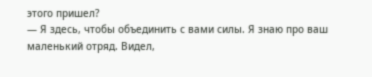этого пришел?
— Я здесь, чтобы объединить с вами силы. Я знаю про ваш маленький отряд. Видел,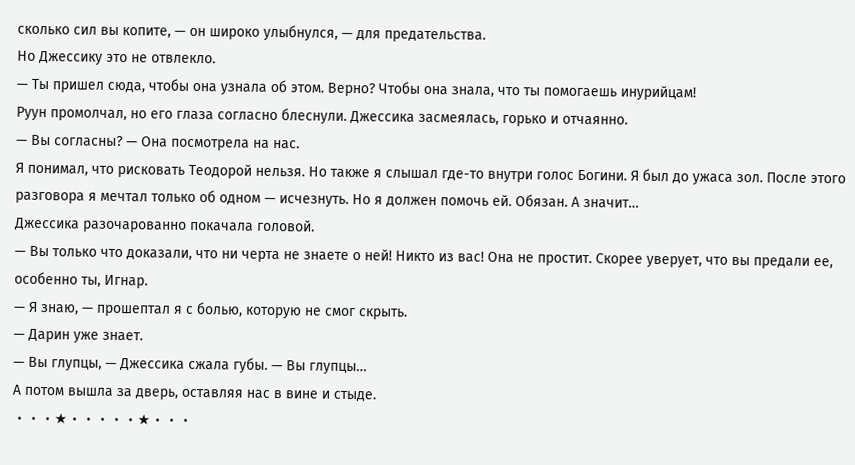сколько сил вы копите, — он широко улыбнулся, — для предательства.
Но Джессику это не отвлекло.
— Ты пришел сюда, чтобы она узнала об этом. Верно? Чтобы она знала, что ты помогаешь инурийцам!
Руун промолчал, но его глаза согласно блеснули. Джессика засмеялась, горько и отчаянно.
— Вы согласны? — Она посмотрела на нас.
Я понимал, что рисковать Теодорой нельзя. Но также я слышал где-то внутри голос Богини. Я был до ужаса зол. После этого разговора я мечтал только об одном — исчезнуть. Но я должен помочь ей. Обязан. А значит…
Джессика разочарованно покачала головой.
— Вы только что доказали, что ни черта не знаете о ней! Никто из вас! Она не простит. Скорее уверует, что вы предали ее, особенно ты, Игнар.
— Я знаю, — прошептал я с болью, которую не смог скрыть.
— Дарин уже знает.
— Вы глупцы, — Джессика сжала губы. — Вы глупцы…
А потом вышла за дверь, оставляя нас в вине и стыде.
・・・★・・・・・★・・・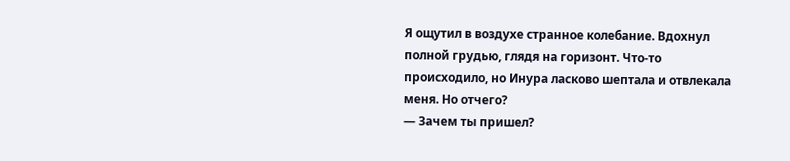Я ощутил в воздухе странное колебание. Вдохнул полной грудью, глядя на горизонт. Что-то происходило, но Инура ласково шептала и отвлекала меня. Но отчего?
— Зачем ты пришел?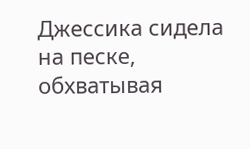Джессика сидела на песке, обхватывая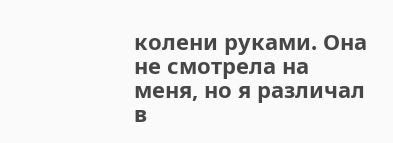колени руками. Она не смотрела на меня, но я различал в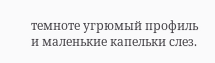темноте угрюмый профиль и маленькие капельки слез.